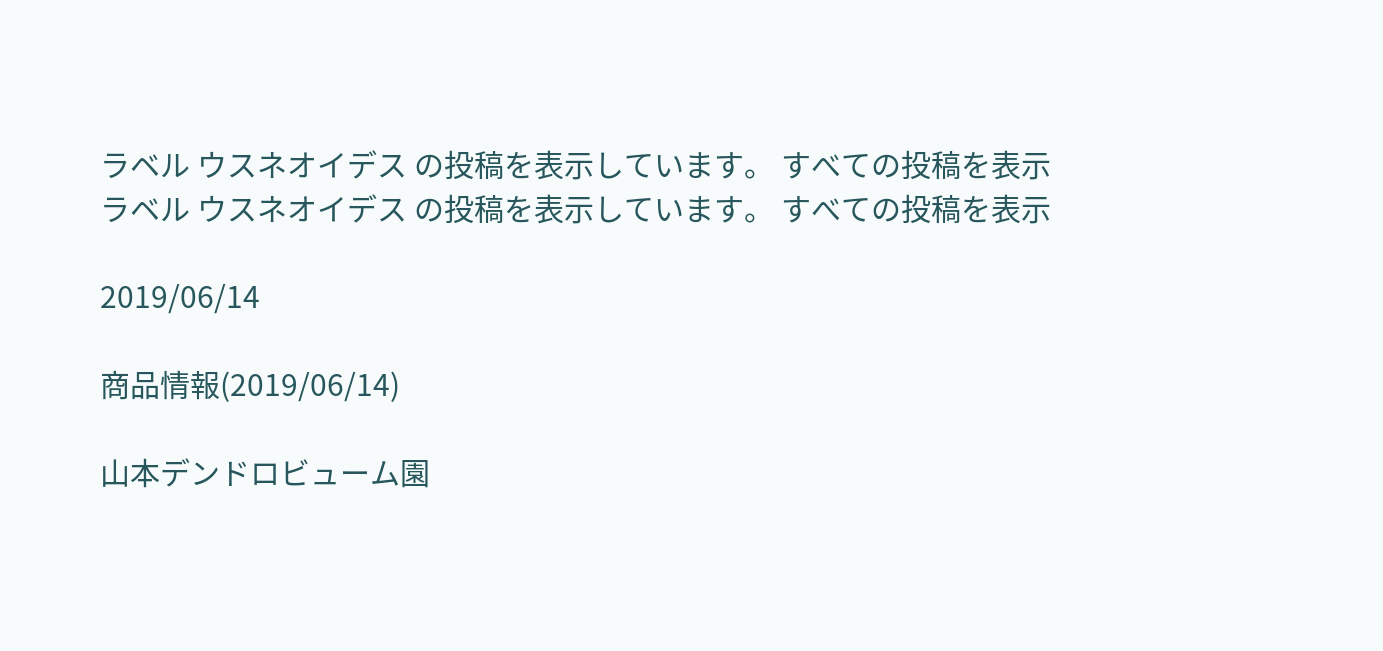ラベル ウスネオイデス の投稿を表示しています。 すべての投稿を表示
ラベル ウスネオイデス の投稿を表示しています。 すべての投稿を表示

2019/06/14

商品情報(2019/06/14)

山本デンドロビューム園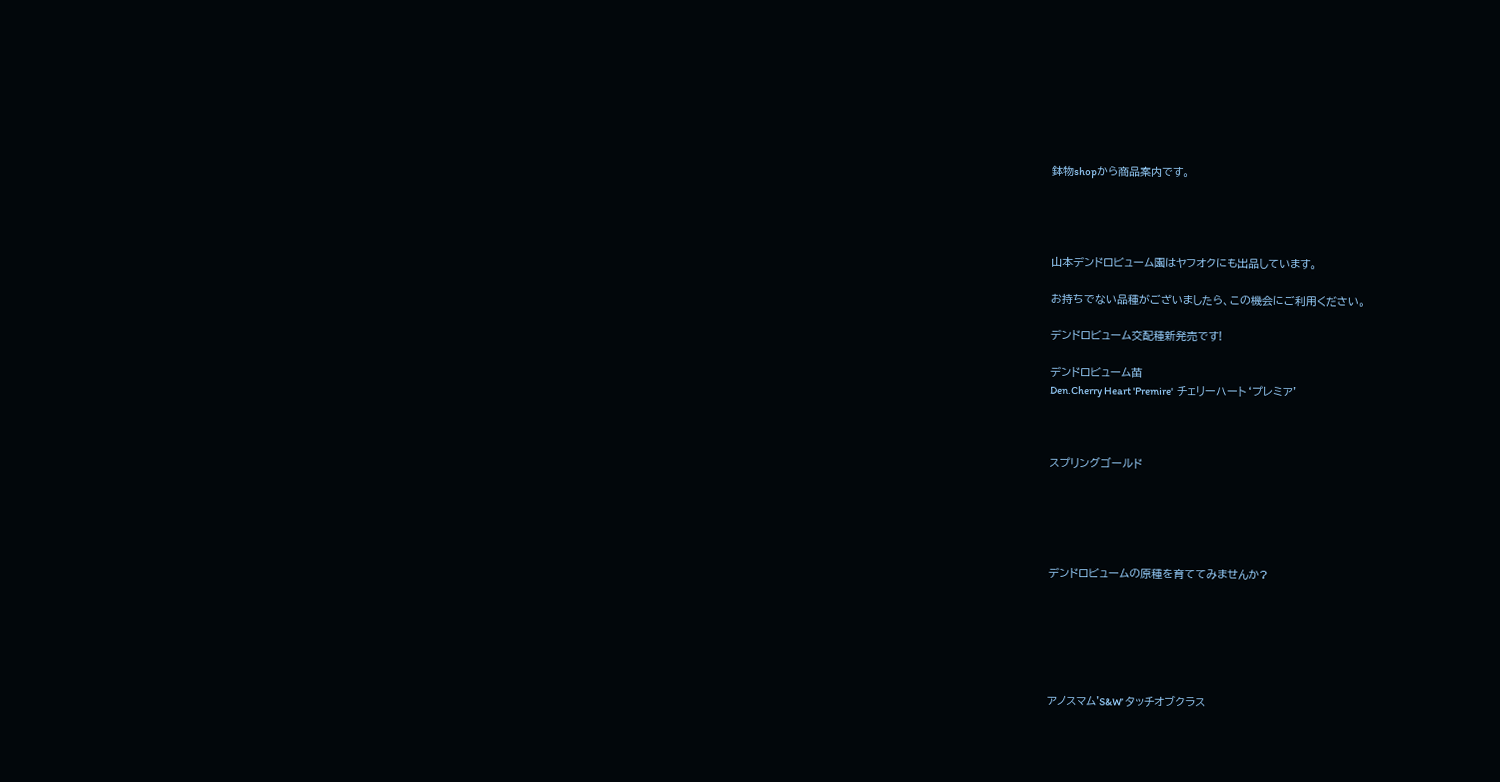鉢物shopから商品案内です。




山本デンドロビューム園はヤフオクにも出品しています。

お持ちでない品種がございましたら、この機会にご利用ください。

デンドロビューム交配種新発売です!

デンドロビューム苗
Den.Cherry Heart 'Premire'  チェリーハート‘プレミア’



スプリングゴールド





デンドロビュームの原種を育ててみませんか?






アノスマム'S&W’ タッチオブクラス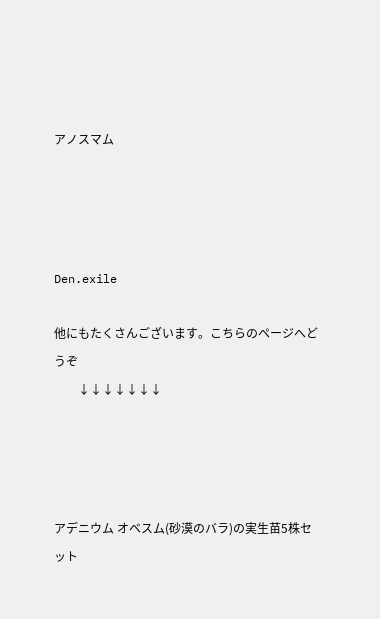アノスマム




Den.exile

他にもたくさんございます。こちらのページへどうぞ
        ↓↓↓↓↓↓↓




アデニウム オベスム(砂漠のバラ)の実生苗5株セット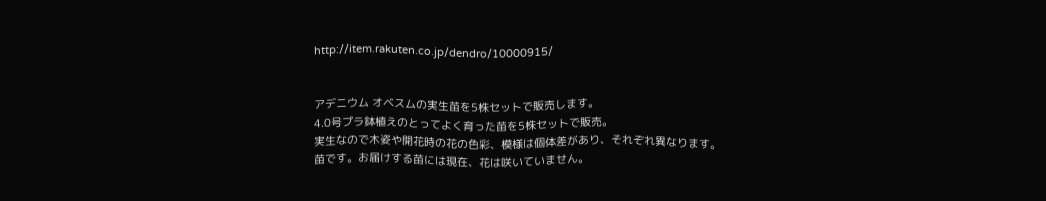http://item.rakuten.co.jp/dendro/10000915/


アデニウム オベスムの実生苗を5株セットで販売します。
4.0号プラ鉢植えのとってよく育った苗を5株セットで販売。
実生なので木姿や開花時の花の色彩、模様は個体差があり、それぞれ異なります。
苗です。お届けする苗には現在、花は咲いていません。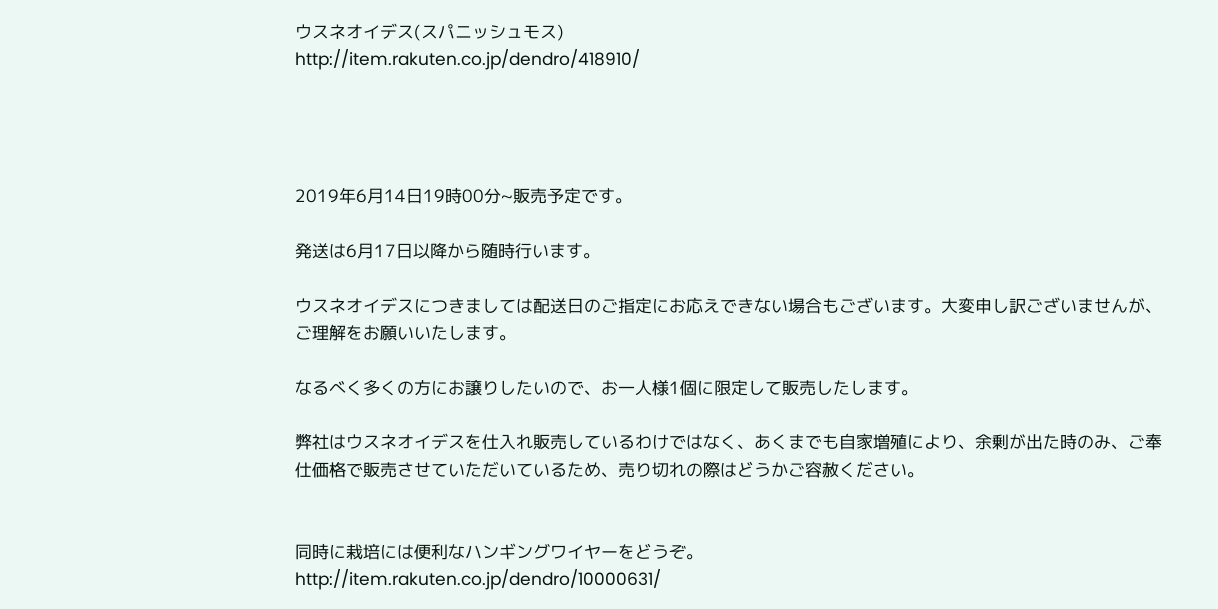ウスネオイデス(スパニッシュモス)
http://item.rakuten.co.jp/dendro/418910/




2019年6月14日19時00分~販売予定です。

発送は6月17日以降から随時行います。

ウスネオイデスにつきましては配送日のご指定にお応えできない場合もございます。大変申し訳ございませんが、ご理解をお願いいたします。

なるべく多くの方にお譲りしたいので、お一人様1個に限定して販売したします。

弊社はウスネオイデスを仕入れ販売しているわけではなく、あくまでも自家増殖により、余剰が出た時のみ、ご奉仕価格で販売させていただいているため、売り切れの際はどうかご容赦ください。


同時に栽培には便利なハンギングワイヤーをどうぞ。
http://item.rakuten.co.jp/dendro/10000631/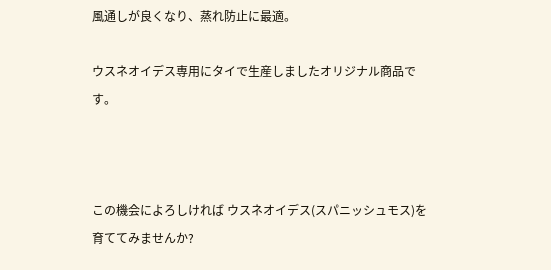風通しが良くなり、蒸れ防止に最適。

ウスネオイデス専用にタイで生産しましたオリジナル商品です。



この機会によろしければ ウスネオイデス(スパニッシュモス)を育ててみませんか?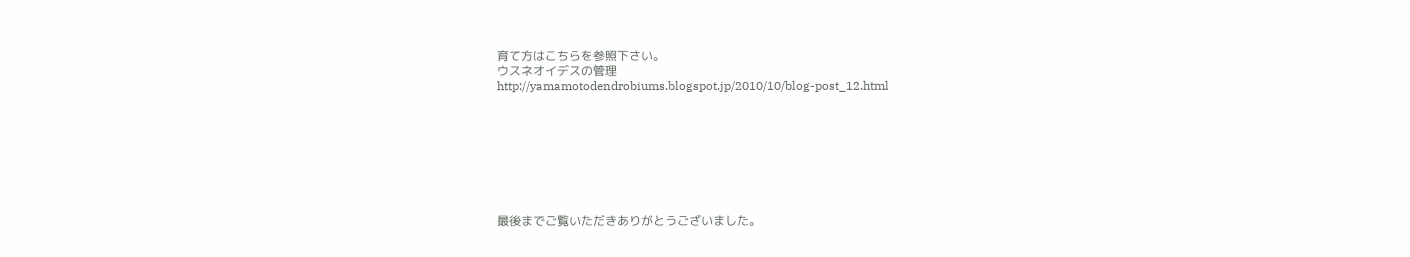育て方はこちらを参照下さい。
ウスネオイデスの管理
http://yamamotodendrobiums.blogspot.jp/2010/10/blog-post_12.html








最後までご覧いただきありがとうございました。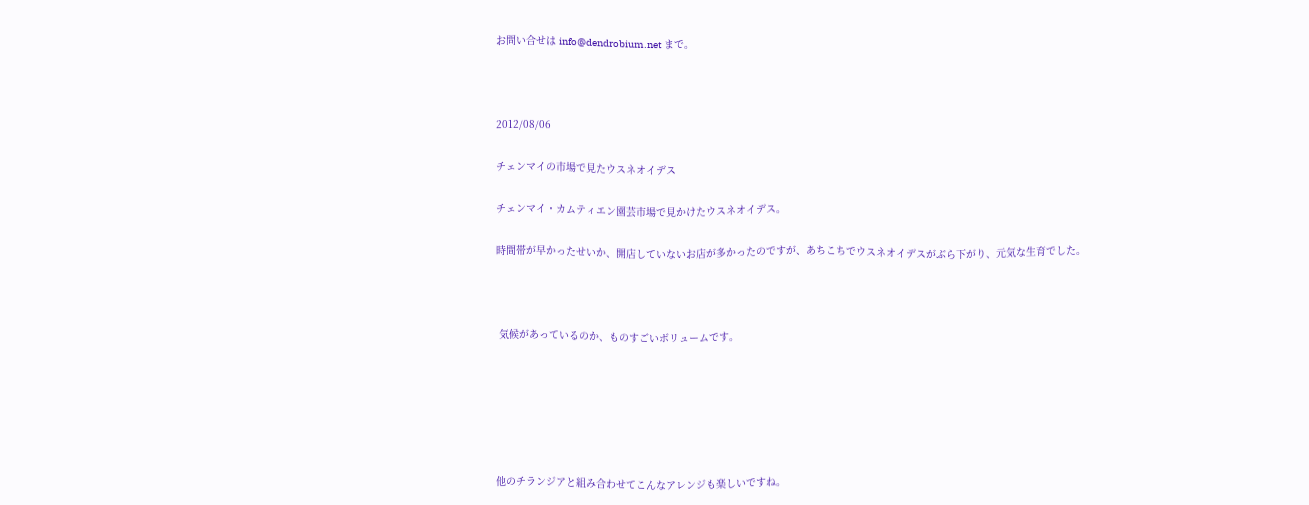お問い合せは info@dendrobium.net まで。



2012/08/06

チェンマイの市場で見たウスネオイデス

チェンマイ・カムティエン園芸市場で見かけたウスネオイデス。

時間帯が早かったせいか、開店していないお店が多かったのですが、あちこちでウスネオイデスがぶら下がり、元気な生育でした。



 気候があっているのか、ものすごいボリュームです。






他のチランジアと組み合わせてこんなアレンジも楽しいですね。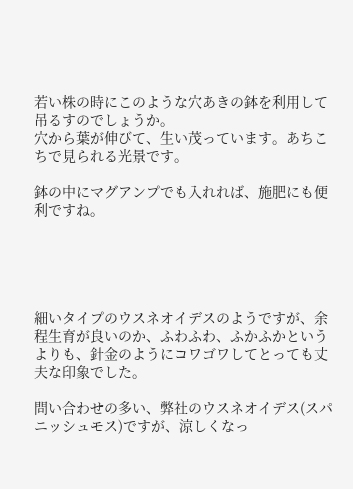若い株の時にこのような穴あきの鉢を利用して吊るすのでしょうか。
穴から葉が伸びて、生い茂っています。あちこちで見られる光景です。

鉢の中にマグアンプでも入れれば、施肥にも便利ですね。





細いタイプのウスネオイデスのようですが、余程生育が良いのか、ふわふわ、ふかふかというよりも、針金のようにコワゴワしてとっても丈夫な印象でした。

問い合わせの多い、弊社のウスネオイデス(スパニッシュモス)ですが、涼しくなっ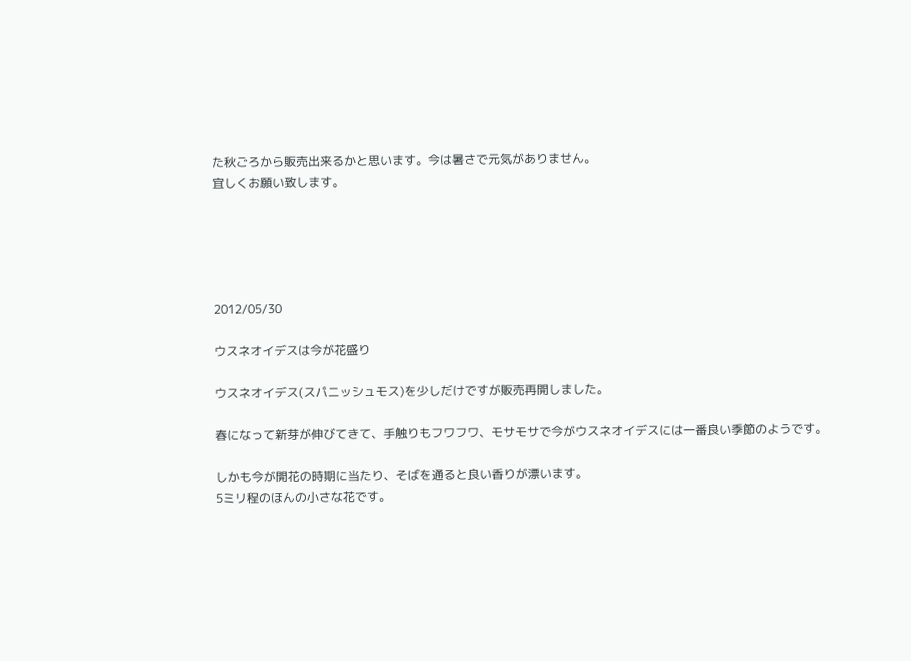た秋ごろから販売出来るかと思います。今は暑さで元気がありません。
宜しくお願い致します。





2012/05/30

ウスネオイデスは今が花盛り

ウスネオイデス(スパニッシュモス)を少しだけですが販売再開しました。

春になって新芽が伸びてきて、手触りもフワフワ、モサモサで今がウスネオイデスには一番良い季節のようです。

しかも今が開花の時期に当たり、そばを通ると良い香りが漂います。
5ミリ程のほんの小さな花です。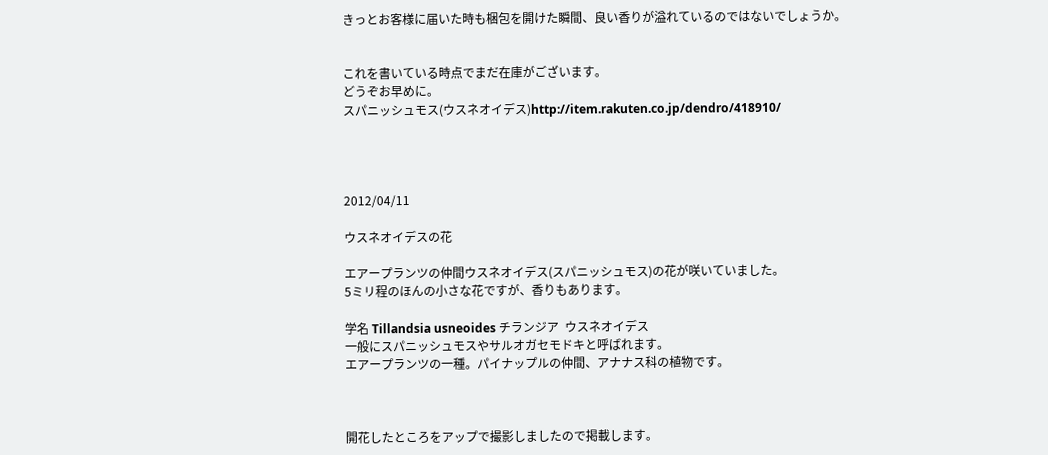きっとお客様に届いた時も梱包を開けた瞬間、良い香りが溢れているのではないでしょうか。


これを書いている時点でまだ在庫がございます。
どうぞお早めに。
スパニッシュモス(ウスネオイデス)http://item.rakuten.co.jp/dendro/418910/




2012/04/11

ウスネオイデスの花

エアープランツの仲間ウスネオイデス(スパニッシュモス)の花が咲いていました。
5ミリ程のほんの小さな花ですが、香りもあります。

学名 Tillandsia usneoides チランジア  ウスネオイデス
一般にスパニッシュモスやサルオガセモドキと呼ばれます。
エアープランツの一種。パイナップルの仲間、アナナス科の植物です。



開花したところをアップで撮影しましたので掲載します。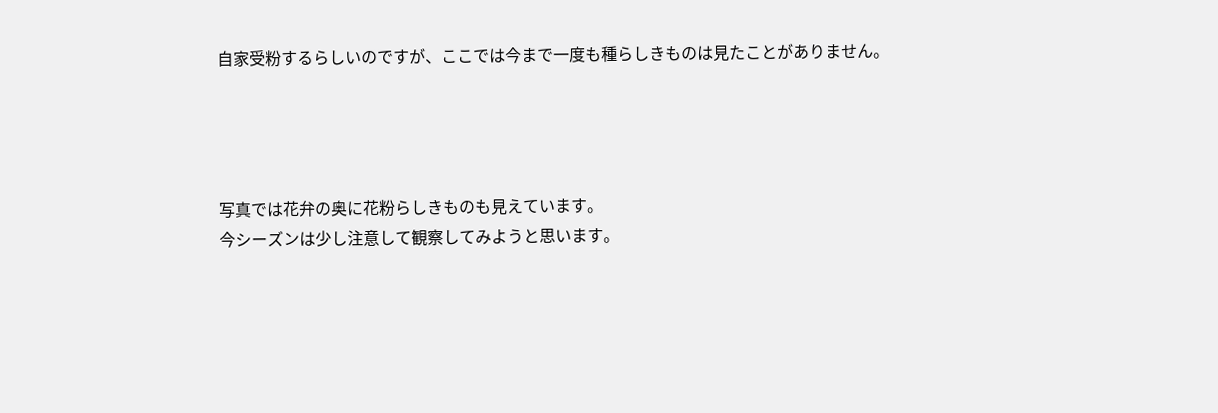自家受粉するらしいのですが、ここでは今まで一度も種らしきものは見たことがありません。




写真では花弁の奥に花粉らしきものも見えています。
今シーズンは少し注意して観察してみようと思います。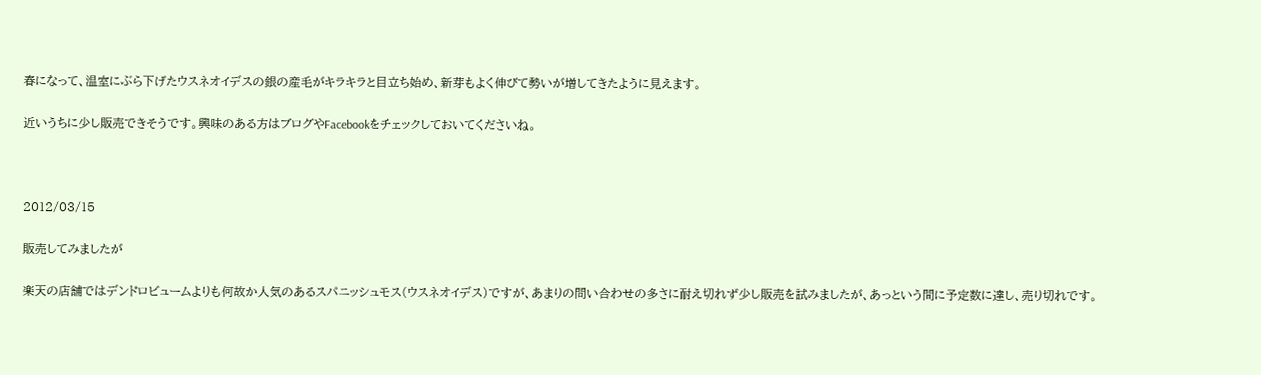春になって、温室にぶら下げたウスネオイデスの銀の産毛がキラキラと目立ち始め、新芽もよく伸びて勢いが増してきたように見えます。

近いうちに少し販売できそうです。興味のある方はブログやFacebookをチェックしておいてくださいね。



2012/03/15

販売してみましたが

楽天の店舗ではデンドロビュームよりも何故か人気のあるスパニッシュモス(ウスネオイデス)ですが、あまりの問い合わせの多さに耐え切れず少し販売を試みましたが、あっという間に予定数に達し、売り切れです。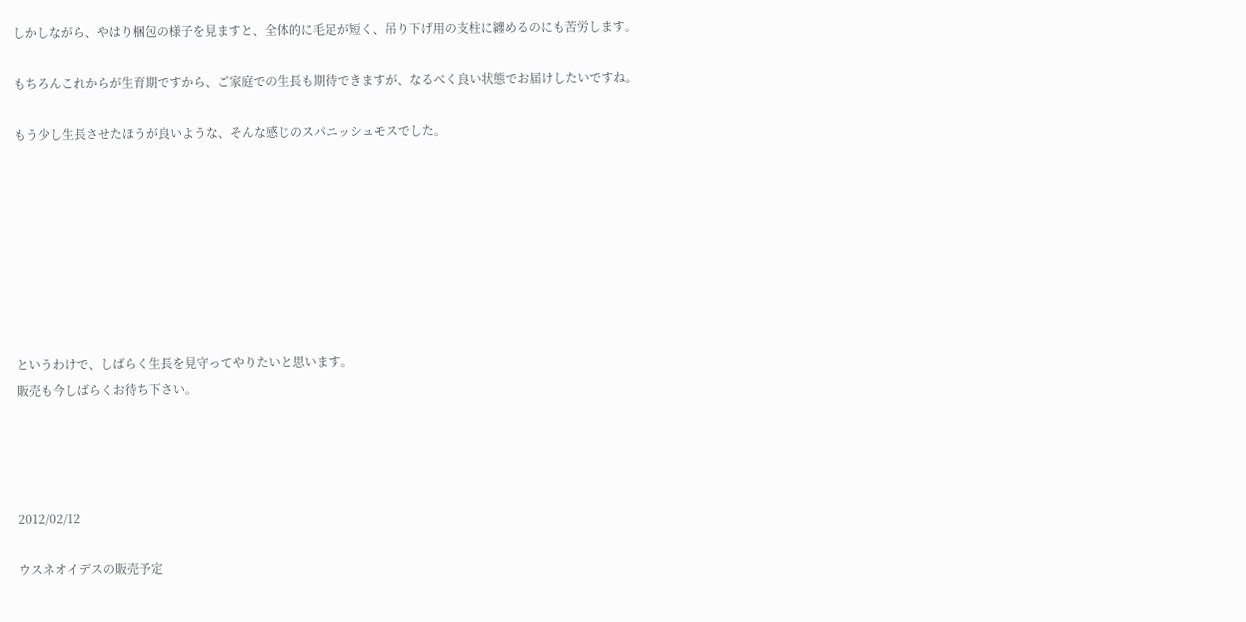しかしながら、やはり梱包の様子を見ますと、全体的に毛足が短く、吊り下げ用の支柱に纏めるのにも苦労します。

もちろんこれからが生育期ですから、ご家庭での生長も期待できますが、なるべく良い状態でお届けしたいですね。

もう少し生長させたほうが良いような、そんな感じのスパニッシュモスでした。








というわけで、しばらく生長を見守ってやりたいと思います。
販売も今しばらくお待ち下さい。




2012/02/12

ウスネオイデスの販売予定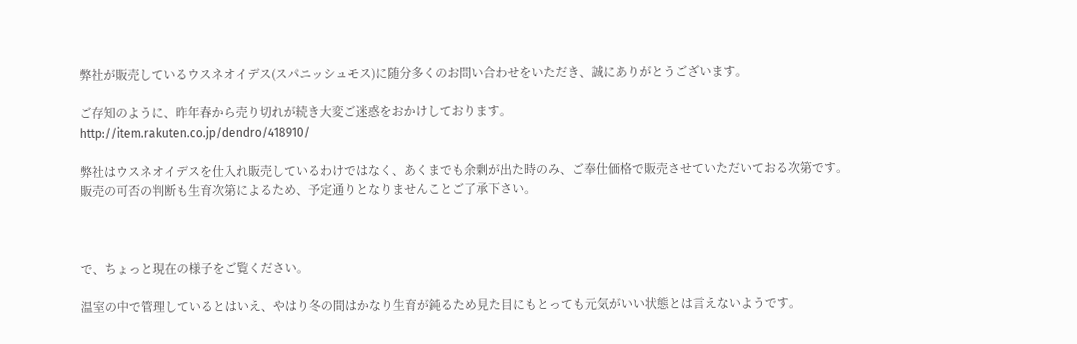弊社が販売しているウスネオイデス(スパニッシュモス)に随分多くのお問い合わせをいただき、誠にありがとうございます。

ご存知のように、昨年春から売り切れが続き大変ご迷惑をおかけしております。
http://item.rakuten.co.jp/dendro/418910/

弊社はウスネオイデスを仕入れ販売しているわけではなく、あくまでも余剰が出た時のみ、ご奉仕価格で販売させていただいておる次第です。
販売の可否の判断も生育次第によるため、予定通りとなりませんことご了承下さい。



で、ちょっと現在の様子をご覧ください。

温室の中で管理しているとはいえ、やはり冬の間はかなり生育が鈍るため見た目にもとっても元気がいい状態とは言えないようです。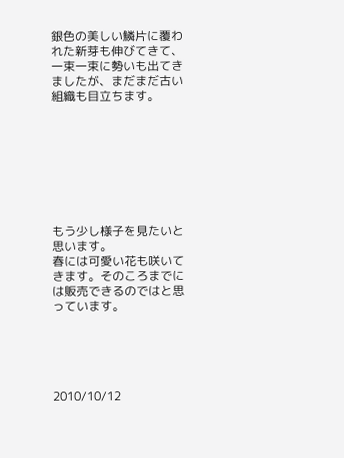銀色の美しい鱗片に覆われた新芽も伸びてきて、一束一束に勢いも出てきましたが、まだまだ古い組織も目立ちます。








もう少し様子を見たいと思います。
春には可愛い花も咲いてきます。そのころまでには販売できるのではと思っています。





2010/10/12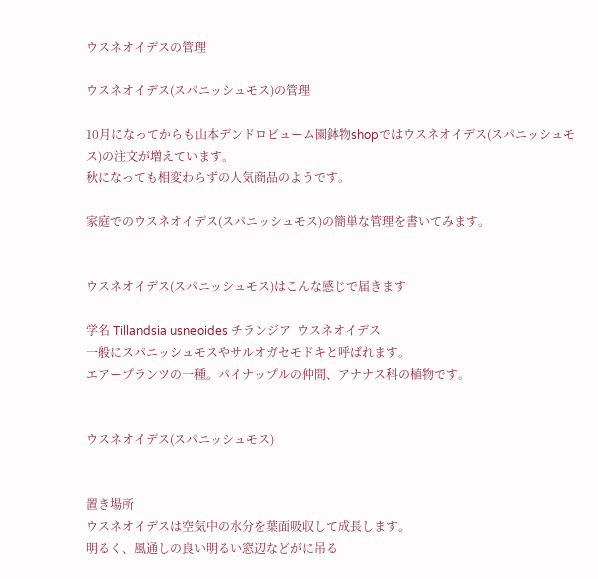ウスネオイデスの管理

ウスネオイデス(スパニッシュモス)の管理

10月になってからも山本デンドロビューム園鉢物shopではウスネオイデス(スパニッシュモス)の注文が増えています。
秋になっても相変わらずの人気商品のようです。

家庭でのウスネオイデス(スパニッシュモス)の簡単な管理を書いてみます。


ウスネオイデス(スパニッシュモス)はこんな感じで届きます

学名 Tillandsia usneoides チランジア  ウスネオイデス
一般にスパニッシュモスやサルオガセモドキと呼ばれます。
エアープランツの一種。パイナップルの仲間、アナナス科の植物です。


ウスネオイデス(スパニッシュモス)


置き場所
ウスネオイデスは空気中の水分を葉面吸収して成長します。
明るく、風通しの良い明るい窓辺などがに吊る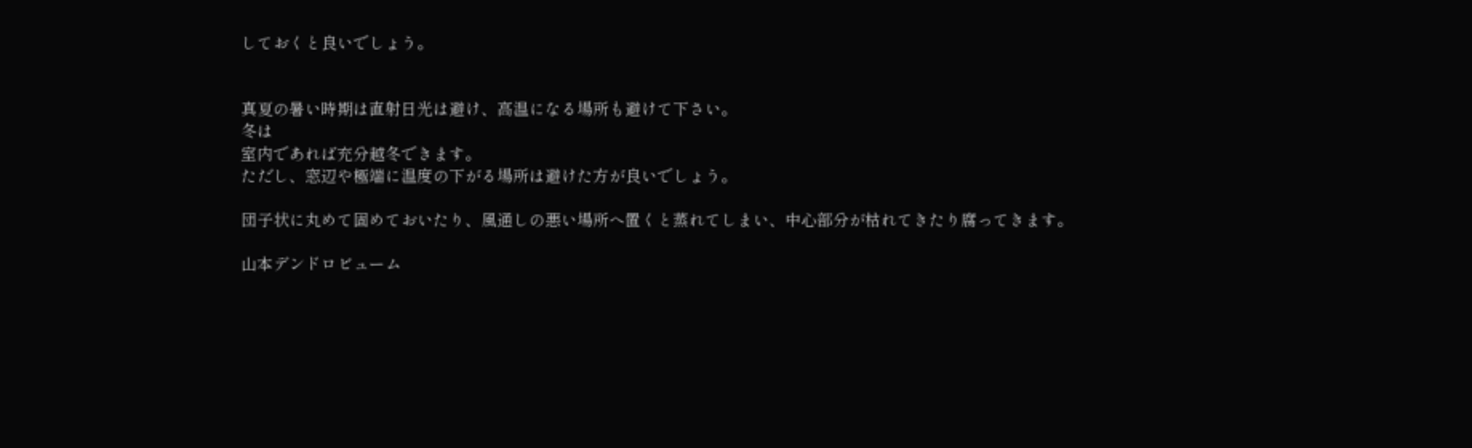しておくと良いでしょう。


真夏の暑い時期は直射日光は避け、高温になる場所も避けて下さい。
冬は
室内であれば充分越冬できます。
ただし、窓辺や極端に温度の下がる場所は避けた方が良いでしょう。

団子状に丸めて固めておいたり、風通しの悪い場所へ置くと蒸れてしまい、中心部分が枯れてきたり腐ってきます。

山本デンドロビューム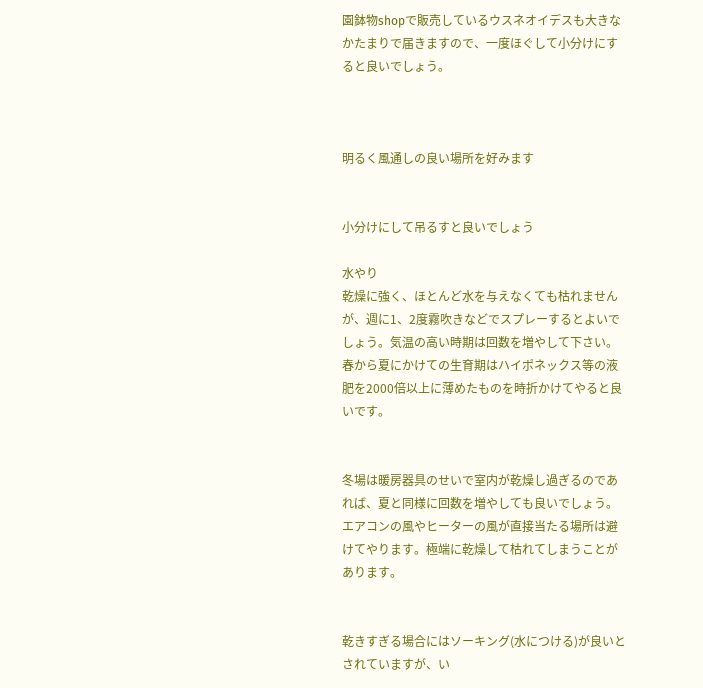園鉢物shopで販売しているウスネオイデスも大きなかたまりで届きますので、一度ほぐして小分けにすると良いでしょう。



明るく風通しの良い場所を好みます


小分けにして吊るすと良いでしょう

水やり
乾燥に強く、ほとんど水を与えなくても枯れませんが、週に1、2度霧吹きなどでスプレーするとよいでしょう。気温の高い時期は回数を増やして下さい。
春から夏にかけての生育期はハイポネックス等の液肥を2000倍以上に薄めたものを時折かけてやると良いです。


冬場は暖房器具のせいで室内が乾燥し過ぎるのであれば、夏と同様に回数を増やしても良いでしょう。エアコンの風やヒーターの風が直接当たる場所は避けてやります。極端に乾燥して枯れてしまうことがあります。


乾きすぎる場合にはソーキング(水につける)が良いとされていますが、い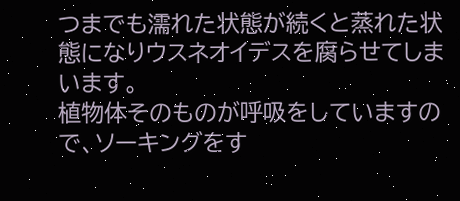つまでも濡れた状態が続くと蒸れた状態になりウスネオイデスを腐らせてしまいます。
植物体そのものが呼吸をしていますので、ソーキングをす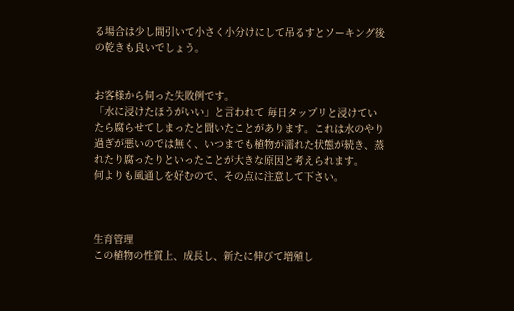る場合は少し間引いて小さく小分けにして吊るすとソーキング後の乾きも良いでしょう。


お客様から伺った失敗例です。
「水に浸けたほうがいい」と言われて 毎日タップリと浸けていたら腐らせてしまったと聞いたことがあります。これは水のやり過ぎが悪いのでは無く、いつまでも植物が濡れた状態が続き、蒸れたり腐ったりといったことが大きな原因と考えられます。
何よりも風通しを好むので、その点に注意して下さい。



生育管理
この植物の性質上、成長し、新たに伸びて増殖し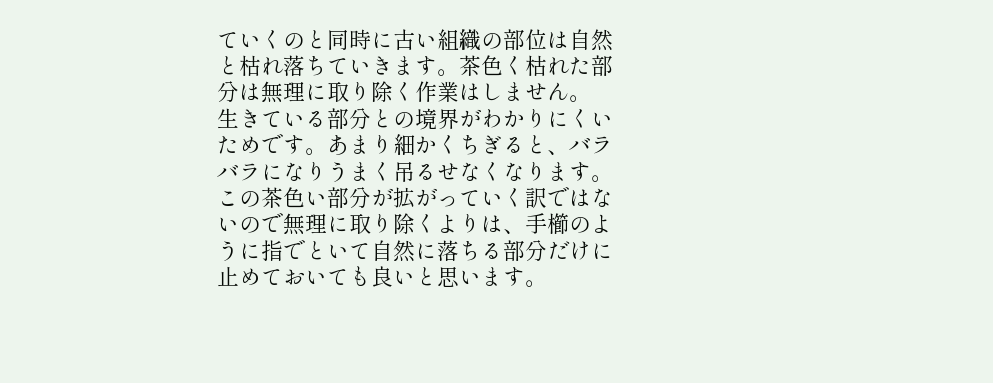ていくのと同時に古い組織の部位は自然と枯れ落ちていきます。茶色く枯れた部分は無理に取り除く作業はしません。
生きている部分との境界がわかりにくいためです。あまり細かくちぎると、バラバラになりうまく吊るせなくなります。
この茶色い部分が拡がっていく訳ではないので無理に取り除くよりは、手櫛のように指でといて自然に落ちる部分だけに止めておいても良いと思います。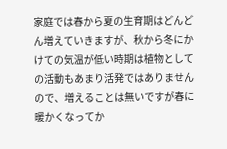家庭では春から夏の生育期はどんどん増えていきますが、秋から冬にかけての気温が低い時期は植物としての活動もあまり活発ではありませんので、増えることは無いですが春に暖かくなってか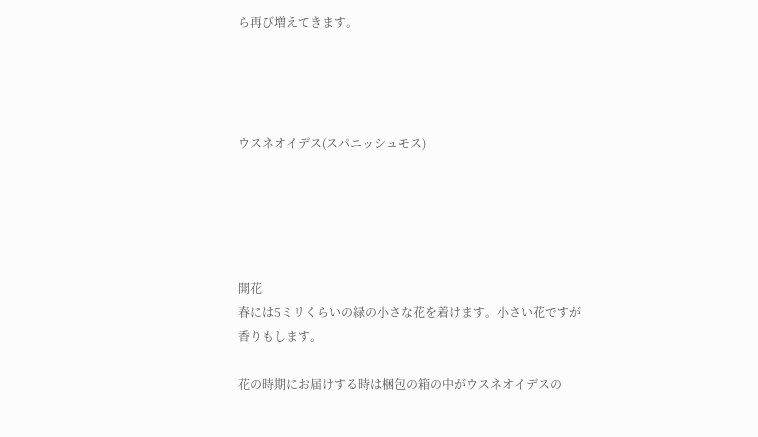ら再び増えてきます。




ウスネオイデス(スパニッシュモス)





開花
春には5ミリくらいの緑の小さな花を着けます。小さい花ですが香りもします。

花の時期にお届けする時は梱包の箱の中がウスネオイデスの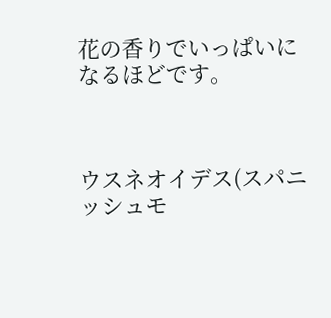花の香りでいっぱいになるほどです。



ウスネオイデス(スパニッシュモ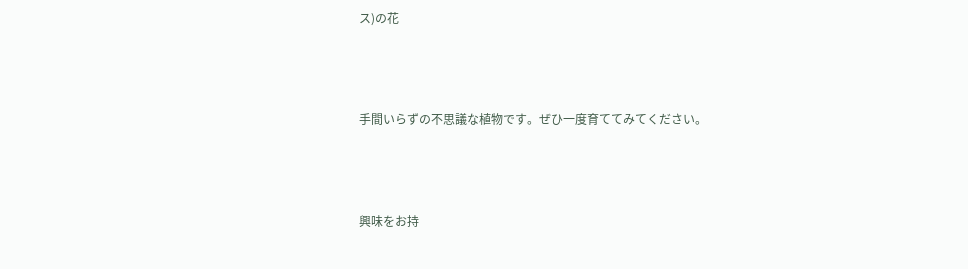ス)の花



手間いらずの不思議な植物です。ぜひ一度育ててみてください。



興味をお持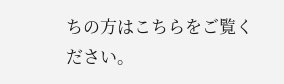ちの方はこちらをご覧ください。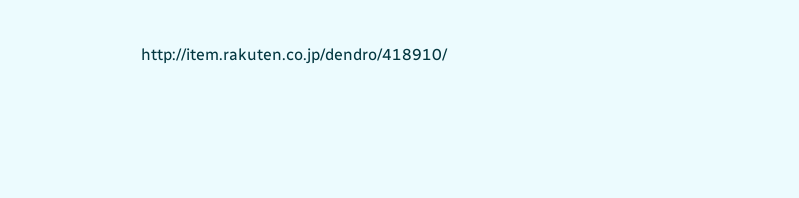http://item.rakuten.co.jp/dendro/418910/